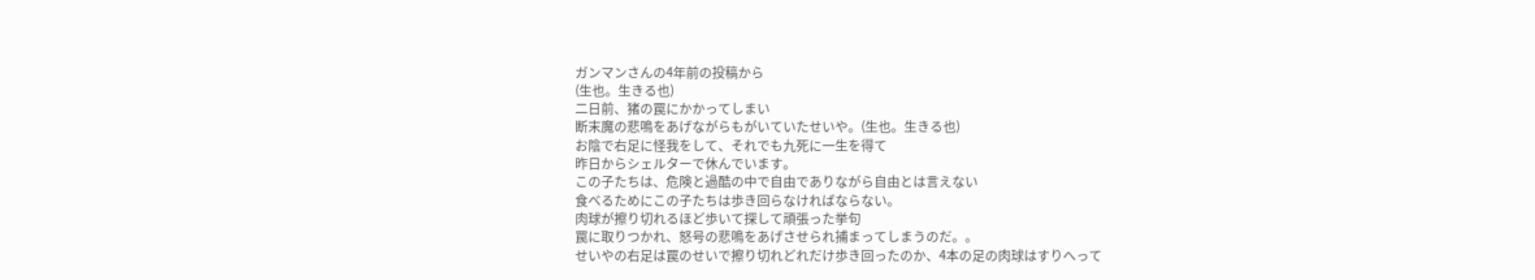ガンマンさんの4年前の投稿から
(生也。生きる也)
二日前、猪の罠にかかってしまい
断末魔の悲鳴をあげながらもがいていたせいや。(生也。生きる也)
お陰で右足に怪我をして、それでも九死に一生を得て
昨日からシェルターで休んでいます。
この子たちは、危険と過酷の中で自由でありながら自由とは言えない
食べるためにこの子たちは歩き回らなければならない。
肉球が擦り切れるほど歩いて探して頑張った挙句
罠に取りつかれ、怒号の悲鳴をあげさせられ捕まってしまうのだ。。
せいやの右足は罠のせいで擦り切れどれだけ歩き回ったのか、4本の足の肉球はすりへって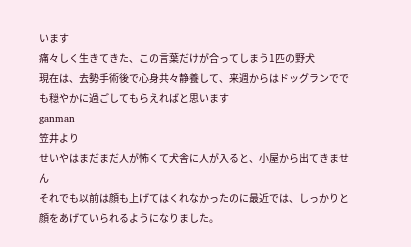います
痛々しく生きてきた、この言葉だけが合ってしまう1匹の野犬
現在は、去勢手術後で心身共々静養して、来週からはドッグランででも穏やかに過ごしてもらえればと思います
ganman
笠井より
せいやはまだまだ人が怖くて犬舎に人が入ると、小屋から出てきません
それでも以前は顔も上げてはくれなかったのに最近では、しっかりと顔をあげていられるようになりました。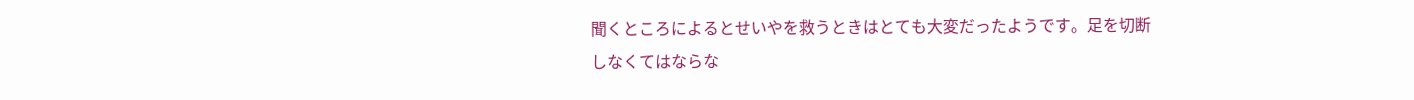聞くところによるとせいやを救うときはとても大変だったようです。足を切断しなくてはならな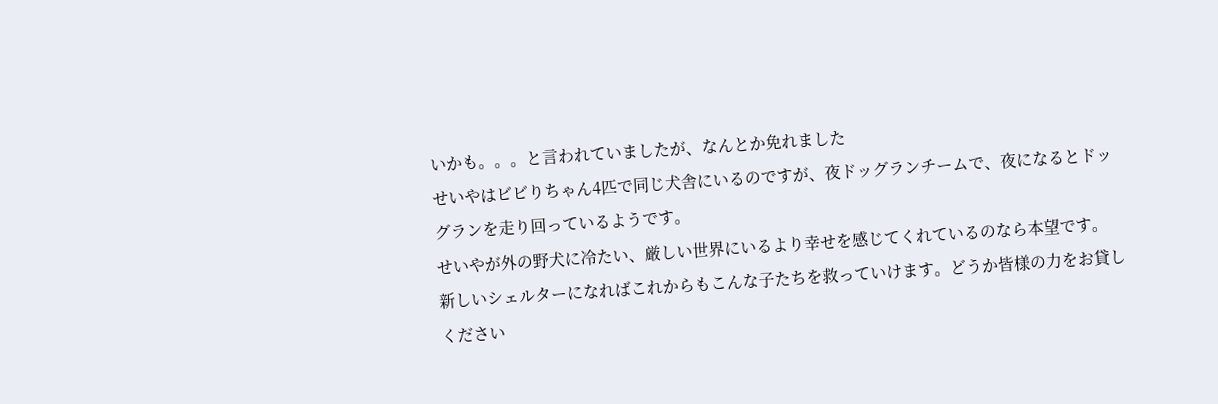いかも。。。と言われていましたが、なんとか免れました
せいやはビビりちゃん4匹で同じ犬舎にいるのですが、夜ドッグランチームで、夜になるとドッグランを走り回っているようです。
せいやが外の野犬に冷たい、厳しい世界にいるより幸せを感じてくれているのなら本望です。
新しいシェルターになればこれからもこんな子たちを救っていけます。どうか皆様の力をお貸しください